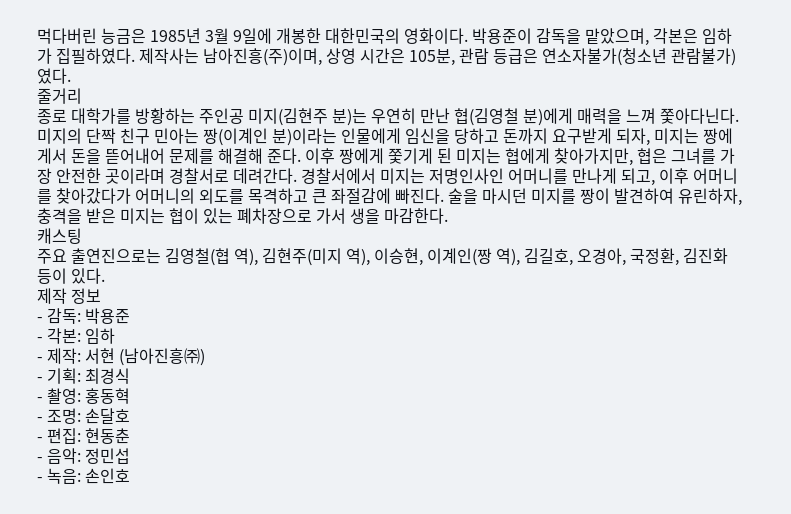먹다버린 능금은 1985년 3월 9일에 개봉한 대한민국의 영화이다. 박용준이 감독을 맡았으며, 각본은 임하가 집필하였다. 제작사는 남아진흥(주)이며, 상영 시간은 105분, 관람 등급은 연소자불가(청소년 관람불가)였다.
줄거리
종로 대학가를 방황하는 주인공 미지(김현주 분)는 우연히 만난 협(김영철 분)에게 매력을 느껴 쫓아다닌다. 미지의 단짝 친구 민아는 짱(이계인 분)이라는 인물에게 임신을 당하고 돈까지 요구받게 되자, 미지는 짱에게서 돈을 뜯어내어 문제를 해결해 준다. 이후 짱에게 쫓기게 된 미지는 협에게 찾아가지만, 협은 그녀를 가장 안전한 곳이라며 경찰서로 데려간다. 경찰서에서 미지는 저명인사인 어머니를 만나게 되고, 이후 어머니를 찾아갔다가 어머니의 외도를 목격하고 큰 좌절감에 빠진다. 술을 마시던 미지를 짱이 발견하여 유린하자, 충격을 받은 미지는 협이 있는 폐차장으로 가서 생을 마감한다.
캐스팅
주요 출연진으로는 김영철(협 역), 김현주(미지 역), 이승현, 이계인(짱 역), 김길호, 오경아, 국정환, 김진화 등이 있다.
제작 정보
- 감독: 박용준
- 각본: 임하
- 제작: 서현 (남아진흥㈜)
- 기획: 최경식
- 촬영: 홍동혁
- 조명: 손달호
- 편집: 현동춘
- 음악: 정민섭
- 녹음: 손인호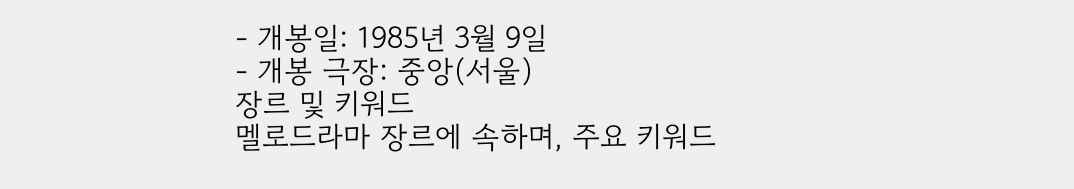- 개봉일: 1985년 3월 9일
- 개봉 극장: 중앙(서울)
장르 및 키워드
멜로드라마 장르에 속하며, 주요 키워드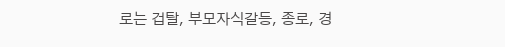로는 겁탈, 부모자식갈등, 종로, 경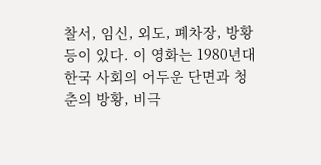찰서, 임신, 외도, 폐차장, 방황 등이 있다. 이 영화는 1980년대 한국 사회의 어두운 단면과 청춘의 방황, 비극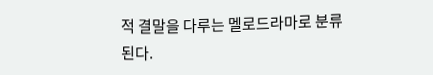적 결말을 다루는 멜로드라마로 분류된다.